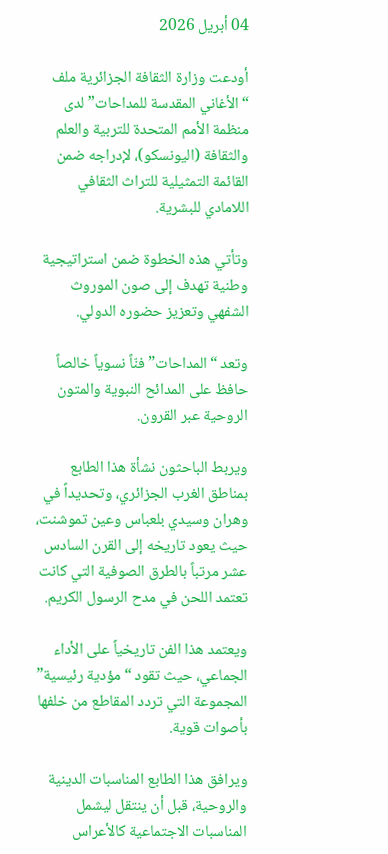04 أبريل 2026

أودعت وزارة الثقافة الجزائرية ملف “الأغاني المقدسة للمداحات” لدى منظمة الأمم المتحدة للتربية والعلم والثقافة (اليونسكو)، لإدراجه ضمن القائمة التمثيلية للتراث الثقافي اللامادي للبشرية.

وتأتي هذه الخطوة ضمن استراتيجية وطنية تهدف إلى صون الموروث الشفهي وتعزيز حضوره الدولي.

وتعد “المداحات” فنّاً نسوياً خالصاً حافظ على المدائح النبوية والمتون الروحية عبر القرون.

ويربط الباحثون نشأة هذا الطابع بمناطق الغرب الجزائري، وتحديداً في وهران وسيدي بلعباس وعين تموشنت، حيث يعود تاريخه إلى القرن السادس عشر مرتباً بالطرق الصوفية التي كانت تعتمد اللحن في مدح الرسول الكريم.

ويعتمد هذا الفن تاريخياً على الأداء الجماعي، حيث تقود “مؤدية رئيسية” المجموعة التي تردد المقاطع من خلفها بأصوات قوية.

ويرافق هذا الطابع المناسبات الدينية والروحية، قبل أن ينتقل ليشمل المناسبات الاجتماعية كالأعراس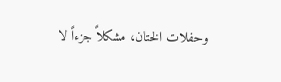وحفلات الختان، مشكلاً جزءاً لا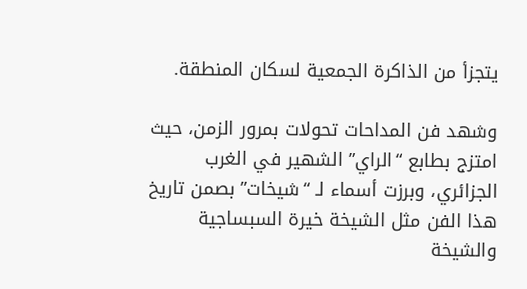يتجزأ من الذاكرة الجمعية لسكان المنطقة.

وشهد فن المداحات تحولات بمرور الزمن، حيث امتزج بطابع “الراي” الشهير في الغرب الجزائري، وبرزت أسماء لـ “شيخات” بصمن تاريخ هذا الفن مثل الشيخة خيرة السبساجية والشيخة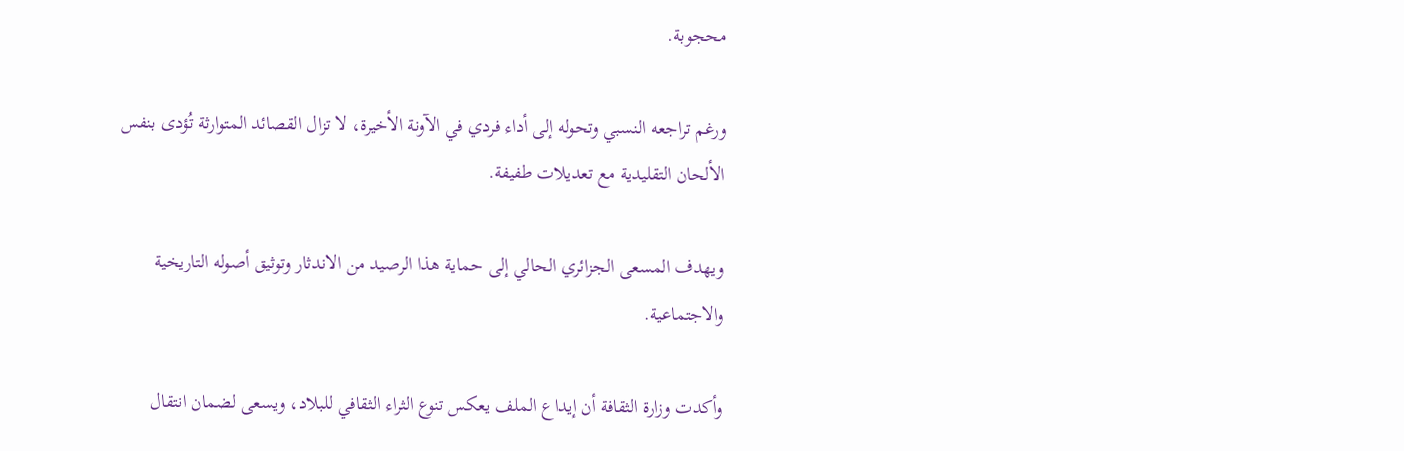محجوبة.

ورغم تراجعه النسبي وتحوله إلى أداء فردي في الآونة الأخيرة، لا تزال القصائد المتوارثة تُؤدى بنفس الألحان التقليدية مع تعديلات طفيفة.

ويهدف المسعى الجزائري الحالي إلى حماية هذا الرصيد من الاندثار وتوثيق أصوله التاريخية والاجتماعية.

وأكدت وزارة الثقافة أن إيداع الملف يعكس تنوع الثراء الثقافي للبلاد، ويسعى لضمان انتقال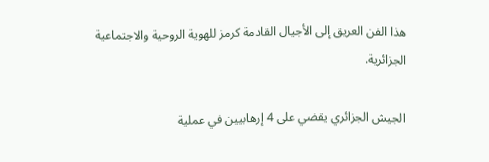هذا الفن العريق إلى الأجيال القادمة كرمز للهوية الروحية والاجتماعية الجزائرية.

الجيش الجزائري يقضي على 4 إرهابيين في عملية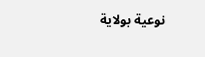نوعية بولاية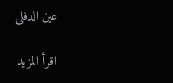عين الدفلى

اقرأ المزيد